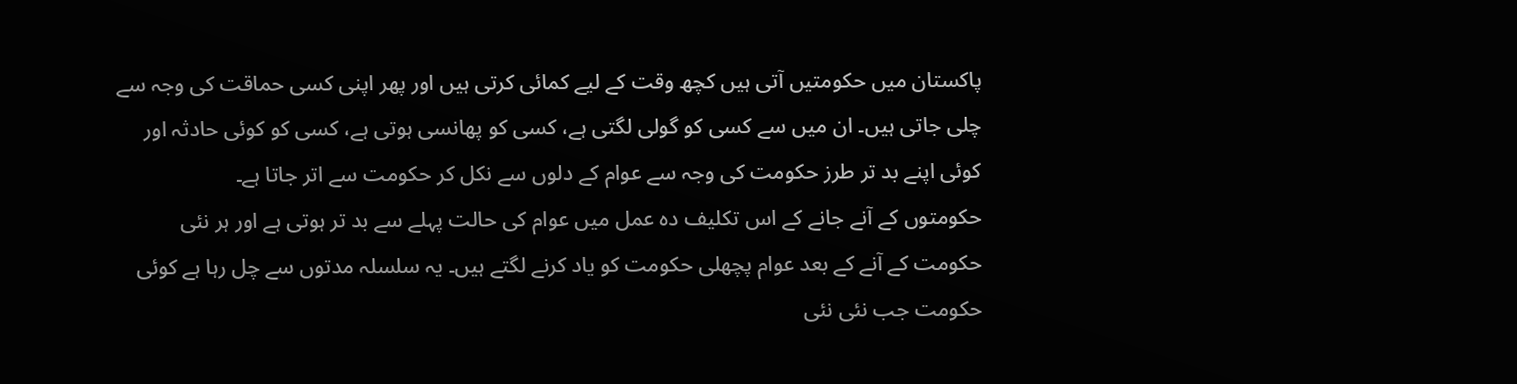پاکستان میں حکومتیں آتی ہیں کچھ وقت کے لیے کمائی کرتی ہیں اور پھر اپنی کسی حماقت کی وجہ سے چلی جاتی ہیں۔ ان میں سے کسی کو گولی لگتی ہے، کسی کو پھانسی ہوتی ہے، کسی کو کوئی حادثہ اور کوئی اپنے بد تر طرز حکومت کی وجہ سے عوام کے دلوں سے نکل کر حکومت سے اتر جاتا ہے۔
حکومتوں کے آنے جانے کے اس تکلیف دہ عمل میں عوام کی حالت پہلے سے بد تر ہوتی ہے اور ہر نئی حکومت کے آنے کے بعد عوام پچھلی حکومت کو یاد کرنے لگتے ہیں۔ یہ سلسلہ مدتوں سے چل رہا ہے کوئی حکومت جب نئی نئی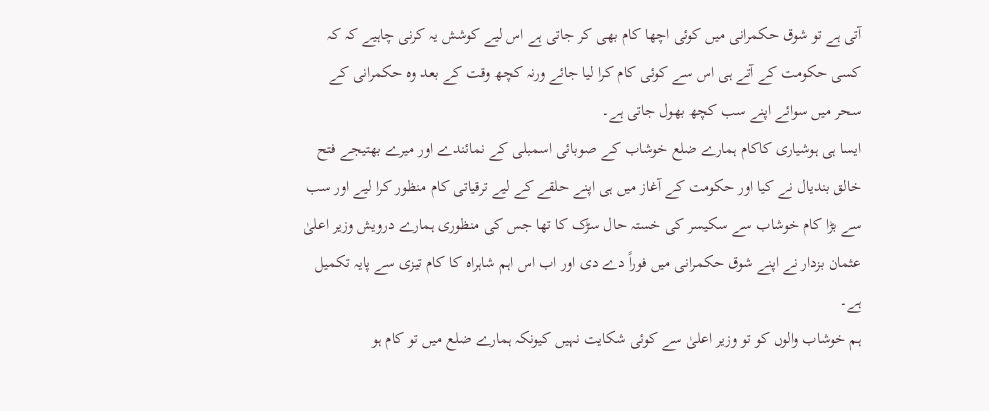آتی ہے تو شوق حکمرانی میں کوئی اچھا کام بھی کر جاتی ہے اس لیے کوشش یہ کرنی چاہیے کہ کہ کسی حکومت کے آتے ہی اس سے کوئی کام کرا لیا جائے ورنہ کچھ وقت کے بعد وہ حکمرانی کے سحر میں سوائے اپنے سب کچھ بھول جاتی ہے۔
ایسا ہی ہوشیاری کاکام ہمارے ضلع خوشاب کے صوبائی اسمبلی کے نمائندے اور میرے بھتیجے فتح خالق بندیال نے کیا اور حکومت کے آغاز میں ہی اپنے حلقے کے لیے ترقیاتی کام منظور کرا لیے اور سب سے بڑا کام خوشاب سے سکیسر کی خستہ حال سڑک کا تھا جس کی منظوری ہمارے درویش وزیر اعلیٰ عثمان بزدار نے اپنے شوق حکمرانی میں فوراً دے دی اور اب اس اہم شاہراہ کا کام تیزی سے پایہ تکمیل ہے۔
ہم خوشاب والوں کو تو وزیر اعلیٰ سے کوئی شکایت نہیں کیونکہ ہمارے ضلع میں تو کام ہو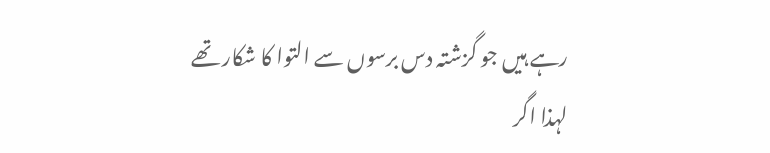رہے ہیں جو گزشتہ دس برسوں سے التوا کا شکار تھے لہذا اگر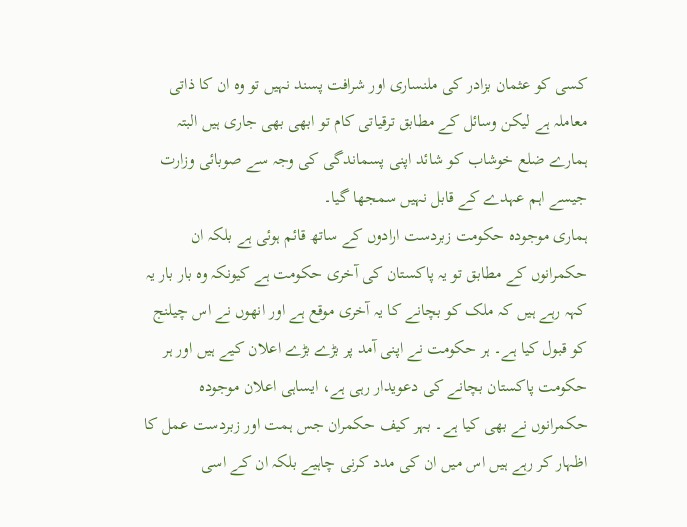کسی کو عثمان بزادر کی ملنساری اور شرافت پسند نہیں تو وہ ان کا ذاتی معاملہ ہے لیکن وسائل کے مطابق ترقیاتی کام تو ابھی بھی جاری ہیں البتہ ہمارے ضلع خوشاب کو شائد اپنی پسماندگی کی وجہ سے صوبائی وزارت جیسے اہم عہدے کے قابل نہیں سمجھا گیا۔
ہماری موجودہ حکومت زبردست ارادوں کے ساتھ قائم ہوئی ہے بلکہ ان حکمرانوں کے مطابق تو یہ پاکستان کی آخری حکومت ہے کیونکہ وہ بار بار یہ کہہ رہے ہیں کہ ملک کو بچانے کا یہ آخری موقع ہے اور انھوں نے اس چیلنج کو قبول کیا ہے۔ ہر حکومت نے اپنی آمد پر بڑے بڑے اعلان کیے ہیں اور ہر حکومت پاکستان بچانے کی دعویدار رہی ہے، ایساہی اعلان موجودہ حکمرانوں نے بھی کیا ہے۔ بہر کیف حکمران جس ہمت اور زبردست عمل کا اظہار کر رہے ہیں اس میں ان کی مدد کرنی چاہیے بلکہ ان کے اسی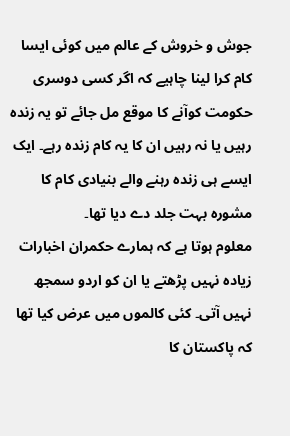جوش و خروش کے عالم میں کوئی ایسا کام کرا لینا چاہیے کہ اگر کسی دوسری حکومت کوآنے کا موقع مل جائے تو یہ زندہ رہیں یا نہ رہیں ان کا یہ کام زندہ رہے۔ ایک ایسے ہی زندہ رہنے والے بنیادی کام کا مشورہ بہت جلد دے دیا تھا۔
معلوم ہوتا ہے کہ ہمارے حکمران اخبارات زیادہ نہیں پڑھتے یا ان کو اردو سمجھ نہیں آتی۔ کئی کالموں میں عرض کیا تھا کہ پاکستان کا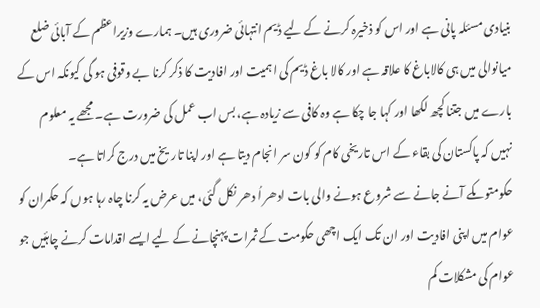بنیادی مسئلہ پانی ہے اور اس کو ذخیرہ کرنے کے لیے ڈیم انتہائی ضروری ہیں۔ ہمارے وزیراعظم کے آبائی ضلع میانوالی میں ہی کالاباغ کا علاقہ ہے اور کالا باغ ڈیم کی اہمیت اور افادیت کا ذکر کرنا بے وقوفی ہو گی کیونکہ اس کے بارے میں جتنا کچھ لکھا اور کہا جا چکا ہے وہ کافی سے زیادہ ہے، بس اب عمل کی ضرورت ہے۔ مجھے یہ معلوم نہیں کہ پاکستان کی بقاء کے اس تاریخی کام کو کون سر انجام دیتا ہے اور اپنا تاریخ میں درج کراتا ہے۔
حکومتوںکے آنے جانے سے شروع ہونے والی بات ادھر اُ دھر نکل گئی، میں عرض یہ کرنا چاہ رہا ہوں کہ حکمران کو عوام میں اپنی افادیت اور ان تک ایک اچھی حکومت کے ثمرات پہنچانے کے لیے ایسے اقدامات کرنے چاہئیں جو عوام کی مشکلات کم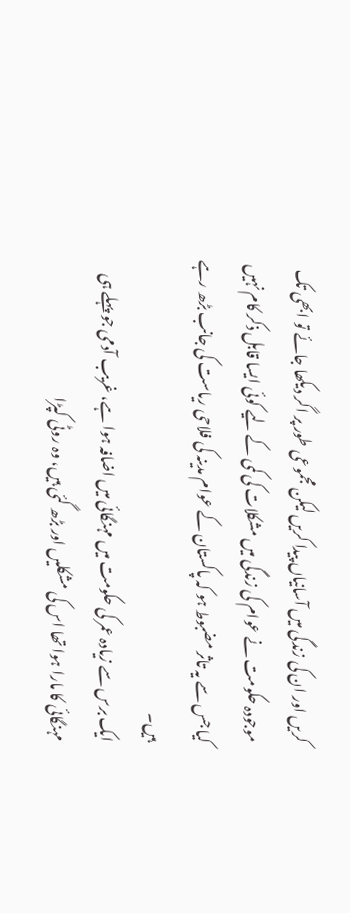کریں اور ان کی زندگی میں آسانیاں پیدا کریں لیکن مجموعی طور پر اگر دیکھا جائے تو ابھی تک موجودہ حکومت نے عوام کی زندگی میں مشکلات کی کمی کے لیے کوئی ایسا قابل ذکر کام نہیں کیا جس سے یہ تاثر مضبوط ہو کہ پاکستان کے عوام مدینہ کی فلاحی ریاست کی جانب بڑھ رہے ہیں۔
ایک برس سے زیادہ عمر کی حکومت میں مہنگائی میں اضافہ ہوا ہے، غریب آدمی جو پہلے ہی مہنگائی کا مارا ہوا تھا اس کی مشکلیں اور بڑھ گئی ہیں، وہ روٹی کپڑا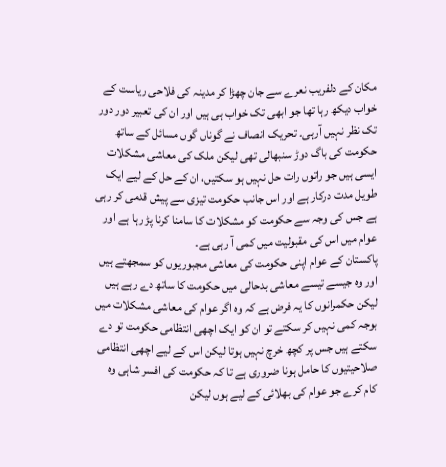مکان کے دلفریب نعرے سے جان چھڑا کر مدینہ کی فلاحی ریاست کے خواب دیکھ رہا تھا جو ابھی تک خواب ہی ہیں اور ان کی تعبیر دور دور تک نظر نہیں آرہی۔ تحریک انصاف نے گوناں گوں مسائل کے ساتھ حکومت کی باگ دوڑ سنبھالی تھی لیکن ملک کی معاشی مشکلات ایسی ہیں جو راتوں رات حل نہیں ہو سکتیں، ان کے حل کے لیے ایک طویل مدت درکار ہے اور اس جانب حکومت تیزی سے پیش قدمی کر رہی ہے جس کی وجہ سے حکومت کو مشکلات کا سامنا کرنا پڑ رہا ہے اور عوام میں اس کی مقبولیت میں کمی آ رہی ہے۔
پاکستان کے عوام اپنی حکومت کی معاشی مجبوریوں کو سمجھتے ہیں اور وہ جیسے تیسے معاشی بدحالی میں حکومت کا ساتھ دے رہے ہیں لیکن حکمرانوں کا یہ فرض ہے کہ وہ اگر عوام کی معاشی مشکلات میں بوجہ کمی نہیں کر سکتے تو ان کو ایک اچھی انتظامی حکومت تو دے سکتے ہیں جس پر کچھ خرچ نہیں ہوتا لیکن اس کے لیے اچھی انتظامی صلاحیتیوں کا حامل ہونا ضروری ہے تا کہ حکومت کی افسر شاہی وہ کام کرے جو عوام کی بھلائی کے لیے ہوں لیکن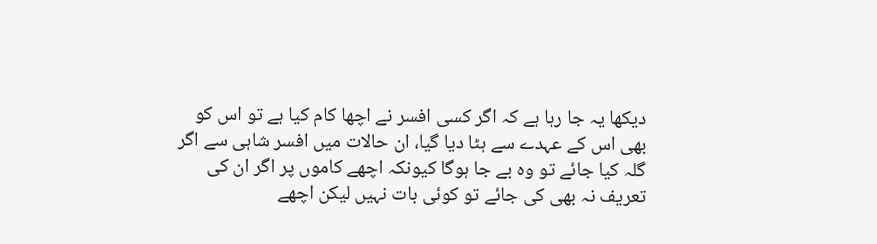دیکھا یہ جا رہا ہے کہ اگر کسی افسر نے اچھا کام کیا ہے تو اس کو بھی اس کے عہدے سے ہٹا دیا گیا، ان حالات میں افسر شاہی سے اگر گلہ کیا جائے تو وہ بے جا ہوگا کیونکہ اچھے کاموں پر اگر ان کی تعریف نہ بھی کی جائے تو کوئی بات نہیں لیکن اچھے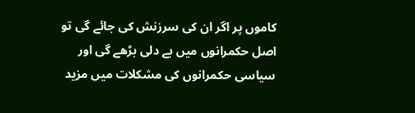کاموں پر اگر ان کی سرزنش کی جائے گی تو اصل حکمرانوں میں بے دلی بڑھے گی اور سیاسی حکمرانوں کی مشکلات میں مزید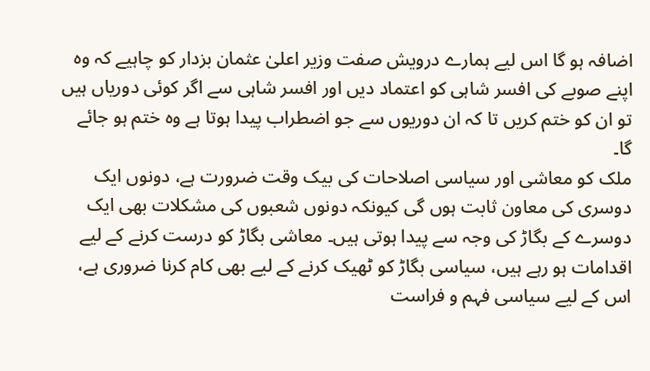اضافہ ہو گا اس لیے ہمارے درویش صفت وزیر اعلیٰ عثمان بزدار کو چاہیے کہ وہ اپنے صوبے کی افسر شاہی کو اعتماد دیں اور افسر شاہی سے اگر کوئی دوریاں ہیں تو ان کو ختم کریں تا کہ ان دوریوں سے جو اضطراب پیدا ہوتا ہے وہ ختم ہو جائے گا۔
ملک کو معاشی اور سیاسی اصلاحات کی بیک وقت ضرورت ہے، دونوں ایک دوسری کی معاون ثابت ہوں گی کیونکہ دونوں شعبوں کی مشکلات بھی ایک دوسرے کے بگاڑ کی وجہ سے پیدا ہوتی ہیں۔ معاشی بگاڑ کو درست کرنے کے لیے اقدامات ہو رہے ہیں، سیاسی بگاڑ کو ٹھیک کرنے کے لیے بھی کام کرنا ضروری ہے، اس کے لیے سیاسی فہم و فراست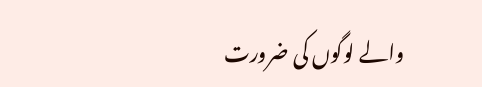والے لوگوں کی ضرورت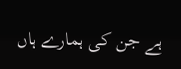ہے جن کی ہمارے ہاں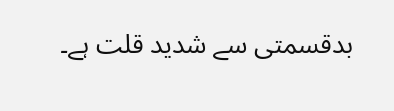بدقسمتی سے شدید قلت ہے۔